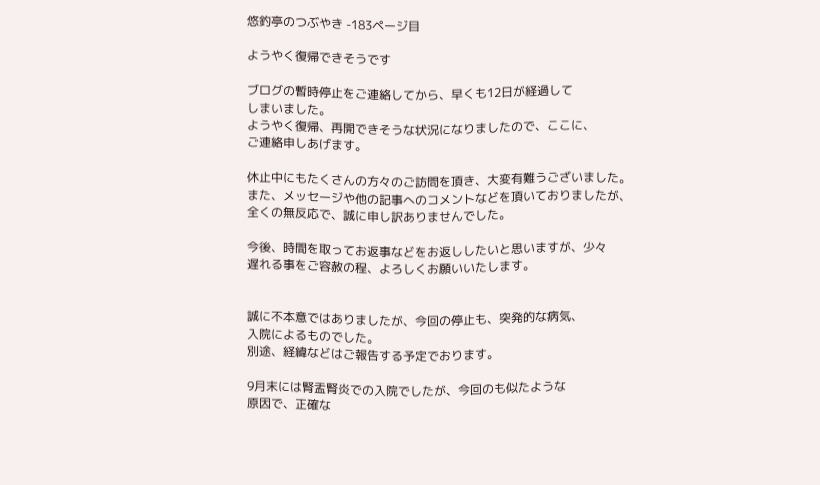悠釣亭のつぶやき -183ページ目

ようやく復帰できそうです

ブログの暫時停止をご連絡してから、早くも12日が経過して
しまいました。
ようやく復帰、再開できそうな状況になりましたので、ここに、
ご連絡申しあげます。

休止中にもたくさんの方々のご訪問を頂き、大変有難うございました。
また、メッセージや他の記事へのコメントなどを頂いておりましたが、
全くの無反応で、誠に申し訳ありませんでした。

今後、時間を取ってお返事などをお返ししたいと思いますが、少々
遅れる事をご容赦の程、よろしくお願いいたします。


誠に不本意ではありましたが、今回の停止も、突発的な病気、
入院によるものでした。
別途、経緯などはご報告する予定でおります。

9月末には腎盂腎炎での入院でしたが、今回のも似たような
原因で、正確な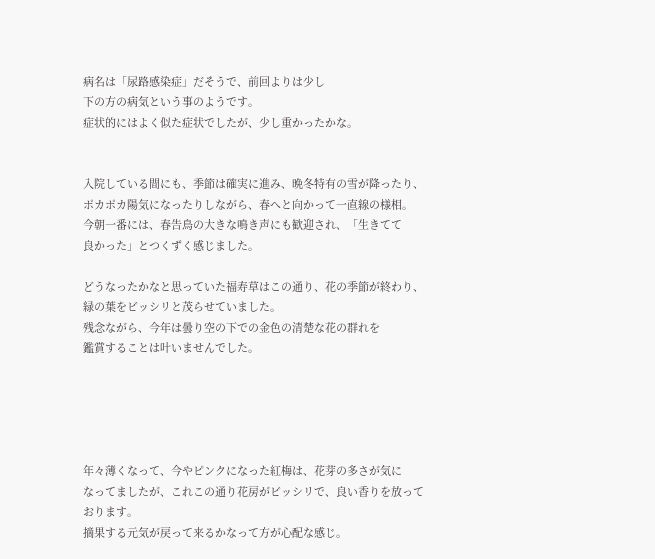病名は「尿路感染症」だそうで、前回よりは少し
下の方の病気という事のようです。
症状的にはよく似た症状でしたが、少し重かったかな。


入院している間にも、季節は確実に進み、晩冬特有の雪が降ったり、
ポカポカ陽気になったりしながら、春へと向かって一直線の様相。
今朝一番には、春告鳥の大きな鳴き声にも歓迎され、「生きてて
良かった」とつくずく感じました。

どうなったかなと思っていた福寿草はこの通り、花の季節が終わり、
緑の葉をビッシリと茂らせていました。
残念ながら、今年は曇り空の下での金色の清楚な花の群れを
鑑賞することは叶いませんでした。





年々薄くなって、今やピンクになった紅梅は、花芽の多さが気に
なってましたが、これこの通り花房がビッシリで、良い香りを放って
おります。
摘果する元気が戻って来るかなって方が心配な感じ。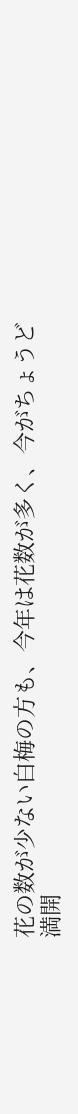花の数が少ない白梅の方も、今年は花数が多く、今がちょうど
満開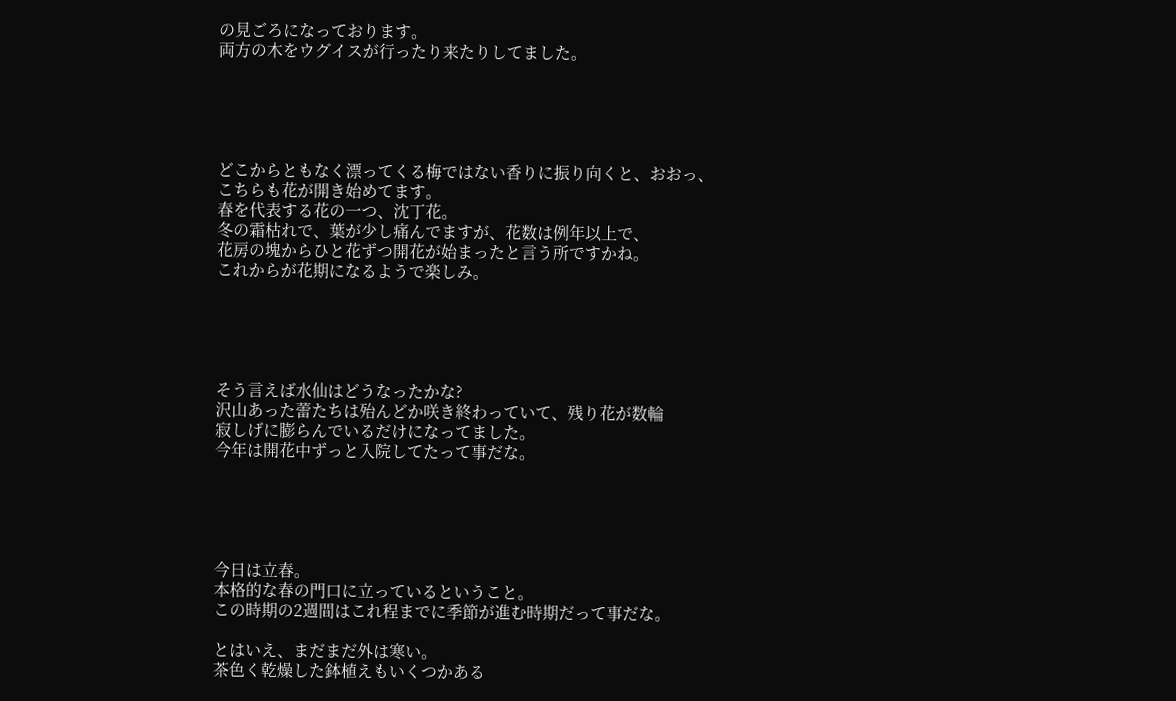の見ごろになっております。
両方の木をウグイスが行ったり来たりしてました。





どこからともなく漂ってくる梅ではない香りに振り向くと、おおっ、
こちらも花が開き始めてます。
春を代表する花の一つ、沈丁花。
冬の霜枯れで、葉が少し痛んでますが、花数は例年以上で、
花房の塊からひと花ずつ開花が始まったと言う所ですかね。
これからが花期になるようで楽しみ。





そう言えば水仙はどうなったかな?
沢山あった蕾たちは殆んどか咲き終わっていて、残り花が数輪
寂しげに膨らんでいるだけになってました。
今年は開花中ずっと入院してたって事だな。





今日は立春。
本格的な春の門口に立っているということ。
この時期の2週間はこれ程までに季節が進む時期だって事だな。

とはいえ、まだまだ外は寒い。
茶色く乾燥した鉢植えもいくつかある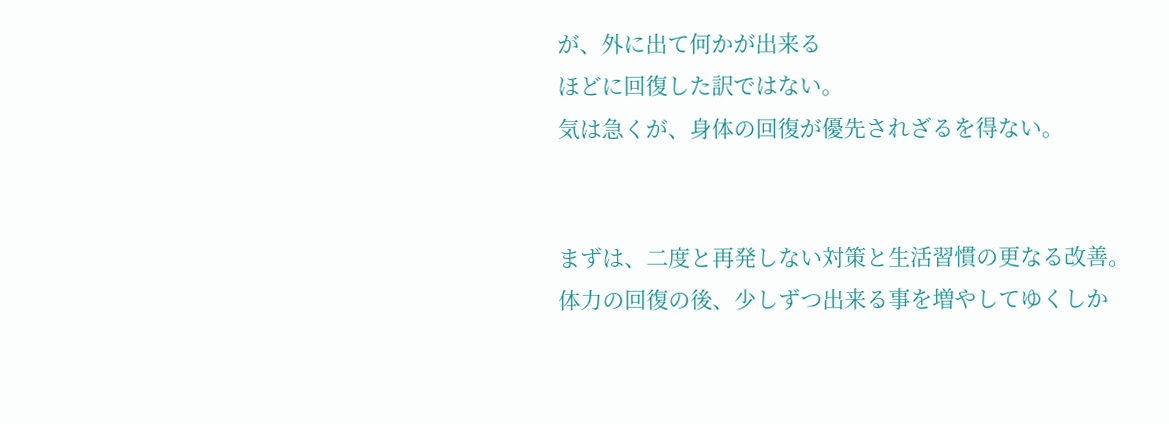が、外に出て何かが出来る
ほどに回復した訳ではない。
気は急くが、身体の回復が優先されざるを得ない。


まずは、二度と再発しない対策と生活習慣の更なる改善。
体力の回復の後、少しずつ出来る事を増やしてゆくしか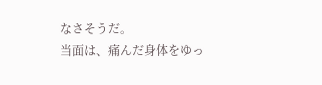なさそうだ。
当面は、痛んだ身体をゆっ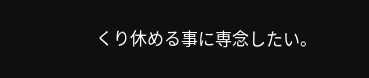くり休める事に専念したい。